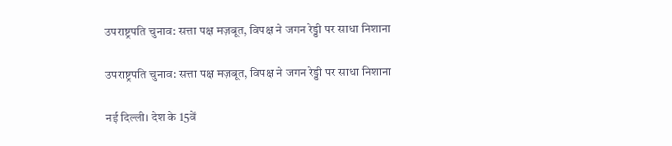उपराष्ट्रपति चुनाव: सत्ता पक्ष मज़बूत, विपक्ष ने जगन रेड्डी पर साधा निशाना

उपराष्ट्रपति चुनाव: सत्ता पक्ष मज़बूत, विपक्ष ने जगन रेड्डी पर साधा निशाना

नई दिल्ली। देश के 15वें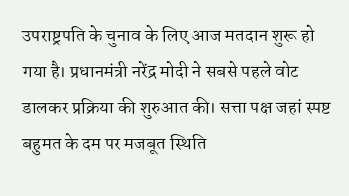उपराष्ट्रपति के चुनाव के लिए आज मतदान शुरू हो गया है। प्रधानमंत्री नरेंद्र मोदी ने सबसे पहले वोट डालकर प्रक्रिया की शुरुआत की। सत्ता पक्ष जहां स्पष्ट बहुमत के दम पर मजबूत स्थिति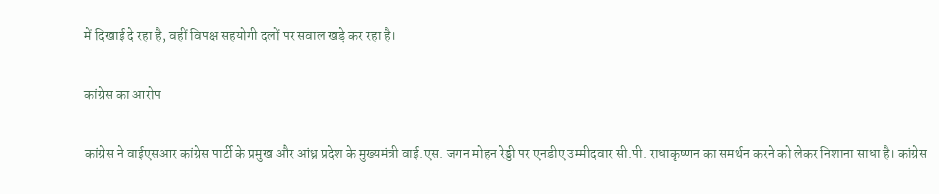में दिखाई दे रहा है, वहीं विपक्ष सहयोगी दलों पर सवाल खड़े कर रहा है।

कांग्रेस का आरोप

कांग्रेस ने वाईएसआर कांग्रेस पार्टी के प्रमुख और आंध्र प्रदेश के मुख्यमंत्री वाई.एस. जगन मोहन रेड्डी पर एनडीए उम्मीदवार सी.पी. राधाकृष्णन का समर्थन करने को लेकर निशाना साधा है। कांग्रेस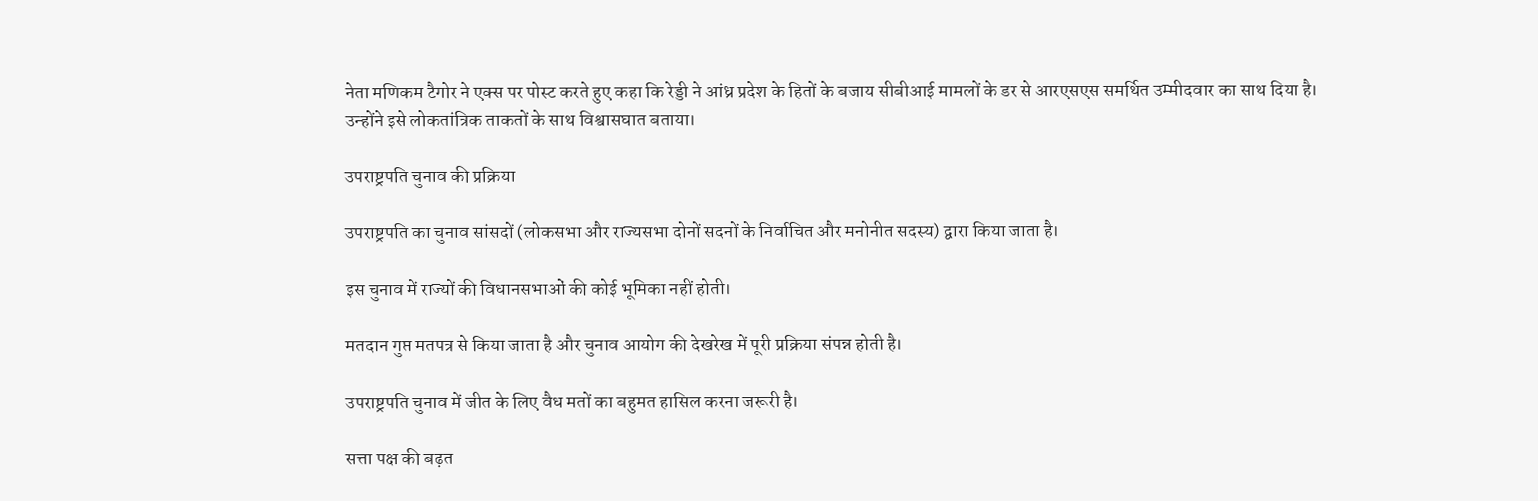नेता मणिकम टैगोर ने एक्स पर पोस्ट करते हुए कहा कि रेड्डी ने आंध्र प्रदेश के हितों के बजाय सीबीआई मामलों के डर से आरएसएस समर्थित उम्मीदवार का साथ दिया है। उन्होंने इसे लोकतांत्रिक ताकतों के साथ विश्वासघात बताया।

उपराष्ट्रपति चुनाव की प्रक्रिया

उपराष्ट्रपति का चुनाव सांसदों (लोकसभा और राज्यसभा दोनों सदनों के निर्वाचित और मनोनीत सदस्य) द्वारा किया जाता है।

इस चुनाव में राज्यों की विधानसभाओं की कोई भूमिका नहीं होती।

मतदान गुप्त मतपत्र से किया जाता है और चुनाव आयोग की देखरेख में पूरी प्रक्रिया संपन्न होती है।

उपराष्ट्रपति चुनाव में जीत के लिए वैध मतों का बहुमत हासिल करना जरूरी है।

सत्ता पक्ष की बढ़त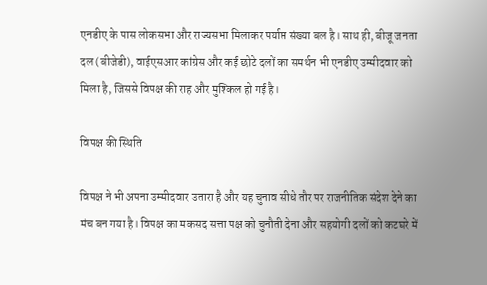एनडीए के पास लोकसभा और राज्यसभा मिलाकर पर्याप्त संख्या बल है। साथ ही, बीजू जनता दल (बीजेडी), वाईएसआर कांग्रेस और कई छोटे दलों का समर्थन भी एनडीए उम्मीदवार को मिला है, जिससे विपक्ष की राह और मुश्किल हो गई है।

विपक्ष की स्थिति

विपक्ष ने भी अपना उम्मीदवार उतारा है और यह चुनाव सीधे तौर पर राजनीतिक संदेश देने का मंच बन गया है। विपक्ष का मकसद सत्ता पक्ष को चुनौती देना और सहयोगी दलों को कटघरे में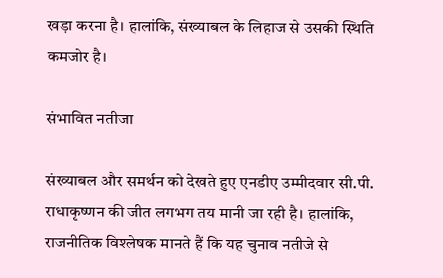खड़ा करना है। हालांकि, संख्याबल के लिहाज से उसकी स्थिति कमजोर है।

संभावित नतीजा

संख्याबल और समर्थन को देखते हुए एनडीए उम्मीदवार सी.पी. राधाकृष्णन की जीत लगभग तय मानी जा रही है। हालांकि, राजनीतिक विश्लेषक मानते हैं कि यह चुनाव नतीजे से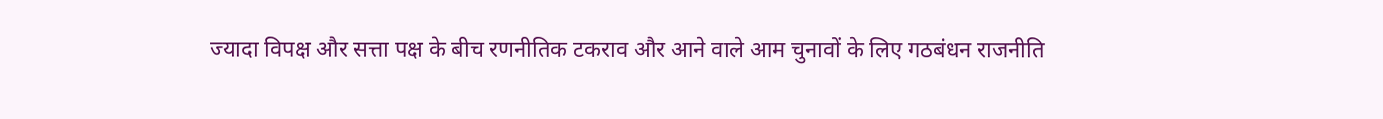ज्यादा विपक्ष और सत्ता पक्ष के बीच रणनीतिक टकराव और आने वाले आम चुनावों के लिए गठबंधन राजनीति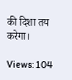की दिशा तय करेगा।

Views: 104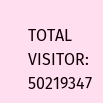TOTAL VISITOR: 50219347